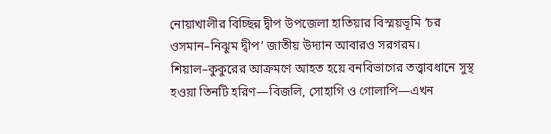নোয়াখালীর বিচ্ছিন্ন দ্বীপ উপজেলা হাতিয়ার বিস্ময়ভূমি ‘চর ওসমান–নিঝুম দ্বীপ’ জাতীয় উদ্যান আবারও সরগরম। শিয়াল–কুকুরের আক্রমণে আহত হয়ে বনবিভাগের তত্ত্বাবধানে সুস্থ হওয়া তিনটি হরিণ—বিজলি, সোহাগি ও গোলাপি—এখন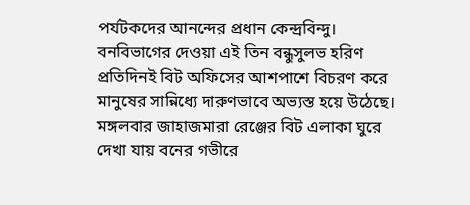পর্যটকদের আনন্দের প্রধান কেন্দ্রবিন্দু। বনবিভাগের দেওয়া এই তিন বন্ধুসুলভ হরিণ প্রতিদিনই বিট অফিসের আশপাশে বিচরণ করে মানুষের সান্নিধ্যে দারুণভাবে অভ্যস্ত হয়ে উঠেছে।
মঙ্গলবার জাহাজমারা রেঞ্জের বিট এলাকা ঘুরে দেখা যায় বনের গভীরে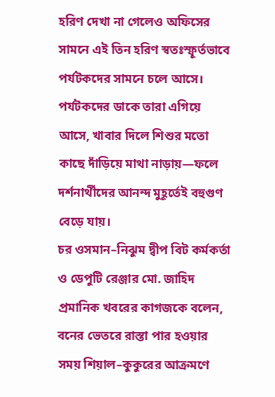হরিণ দেখা না গেলেও অফিসের সামনে এই তিন হরিণ স্বতঃস্ফূর্তভাবে পর্যটকদের সামনে চলে আসে। পর্যটকদের ডাকে তারা এগিয়ে আসে, খাবার দিলে শিশুর মতো কাছে দাঁড়িয়ে মাথা নাড়ায়—ফলে দর্শনার্থীদের আনন্দ মুহূর্তেই বহুগুণ বেড়ে যায়।
চর ওসমান–নিঝুম দ্বীপ বিট কর্মকর্তা ও ডেপুটি রেঞ্জার মো. জাহিদ প্রমানিক খবরের কাগজকে বলেন, বনের ভেতরে রাস্তা পার হওয়ার সময় শিয়াল–কুকুরের আক্রমণে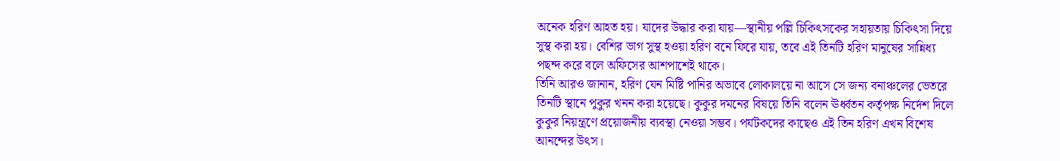অনেক হরিণ আহত হয়। যাদের উদ্ধার করা যায়—স্থানীয় পল্লি চিকিৎসকের সহায়তায় চিকিৎসা দিয়ে সুস্থ করা হয়। বেশির ভাগ সুস্থ হওয়া হরিণ বনে ফিরে যায়, তবে এই তিনটি হরিণ মানুষের সান্নিধ্য পছন্দ করে বলে অফিসের আশপাশেই থাকে।
তিনি আরও জানান, হরিণ যেন মিষ্টি পানির অভাবে লোকালয়ে না আসে সে জন্য বনাঞ্চলের ভেতরে তিনটি স্থানে পুকুর খনন করা হয়েছে। কুকুর দমনের বিষয়ে তিনি বলেন ঊর্ধ্বতন কর্তৃপক্ষ নির্দেশ দিলে কুকুর নিয়ন্ত্রণে প্রয়োজনীয় ব্যবস্থা নেওয়া সম্ভব। পর্যটকদের কাছেও এই তিন হরিণ এখন বিশেষ আনন্দের উৎস।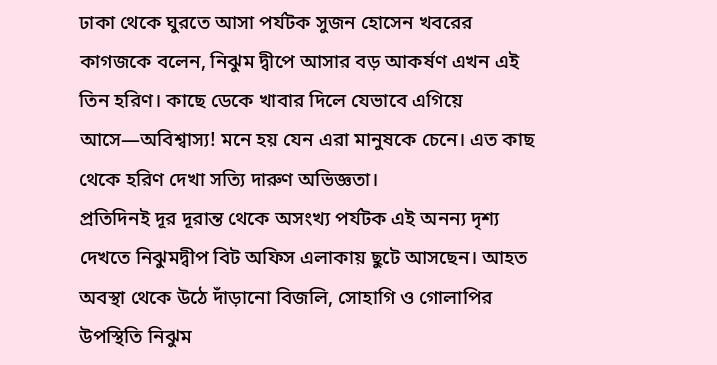ঢাকা থেকে ঘুরতে আসা পর্যটক সুজন হোসেন খবরের কাগজকে বলেন, নিঝুম দ্বীপে আসার বড় আকর্ষণ এখন এই তিন হরিণ। কাছে ডেকে খাবার দিলে যেভাবে এগিয়ে আসে—অবিশ্বাস্য! মনে হয় যেন এরা মানুষকে চেনে। এত কাছ থেকে হরিণ দেখা সত্যি দারুণ অভিজ্ঞতা।
প্রতিদিনই দূর দূরান্ত থেকে অসংখ্য পর্যটক এই অনন্য দৃশ্য দেখতে নিঝুমদ্বীপ বিট অফিস এলাকায় ছুটে আসছেন। আহত অবস্থা থেকে উঠে দাঁড়ানো বিজলি, সোহাগি ও গোলাপির উপস্থিতি নিঝুম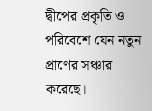দ্বীপের প্রকৃতি ও পরিবেশে যেন নতুন প্রাণের সঞ্চার করেছে।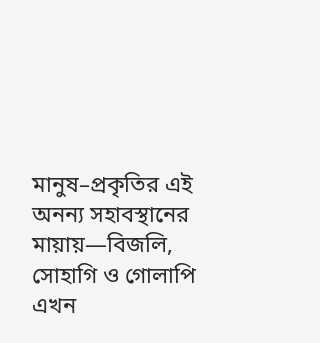মানুষ–প্রকৃতির এই অনন্য সহাবস্থানের মায়ায়—বিজলি, সোহাগি ও গোলাপি এখন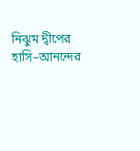নিঝুম দ্বীপের হাসি–আনন্দের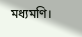মধ্যমণি।